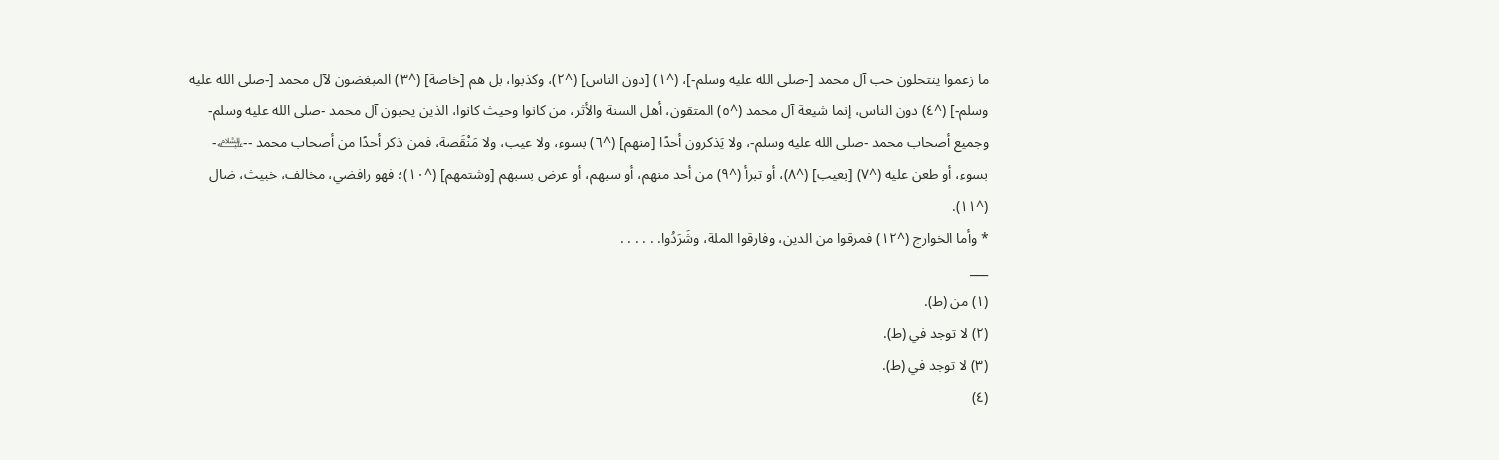ما زعموا ينتحلون حب آل محمد [-صلى الله عليه وسلم-]، (^١) [دون الناس] (^٢)، وكذبوا، بل هم [خاصة] (^٣) المبغضون لآل محمد [-صلى الله عليه وسلم-] (^٤) دون الناس، إنما شيعة آل محمد (^٥) المتقون، أهل السنة والأثر، من كانوا وحيث كانوا، الذين يحبون آل محمد -صلى الله عليه وسلم- وجميع أصحاب محمد -صلى الله عليه وسلم-، ولا يَذكرون أحدًا [منهم] (^٦) بسوء، ولا عيب، ولا مَنْقَصة، فمن ذكر أحدًا من أصحاب محمد --﵇- بسوء، أو طعن عليه (^٧) [بعيب] (^٨)، أو تبرأ (^٩) من أحد منهم، أو سبهم، أو عرض بسبهم [وشتمهم] (^١٠)؛ فهو رافضي، مخالف، خبيث، ضال (^١١).
* وأما الخوارج (^١٢) فمرقوا من الدين، وفارقوا الملة، وشَرَدُوا. . . . . .
___
(١) من (ط).
(٢) لا توجد في (ط).
(٣) لا توجد في (ط).
(٤)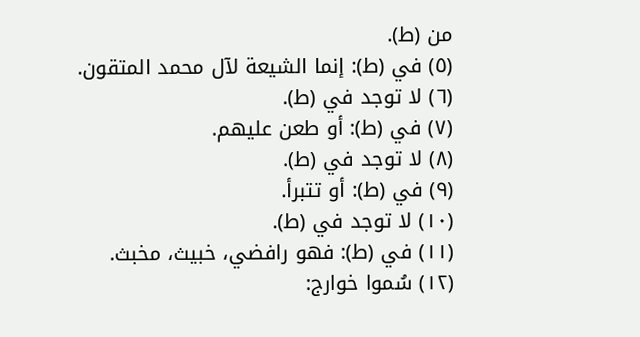من (ط).
(٥) في (ط): إنما الشيعة لآل محمد المتقون.
(٦) لا توجد في (ط).
(٧) في (ط): أو طعن عليهم.
(٨) لا توجد في (ط).
(٩) في (ط): أو تتبرأ.
(١٠) لا توجد في (ط).
(١١) في (ط): فهو رافضي، خبيث، مخبث.
(١٢) سُموا خوارج: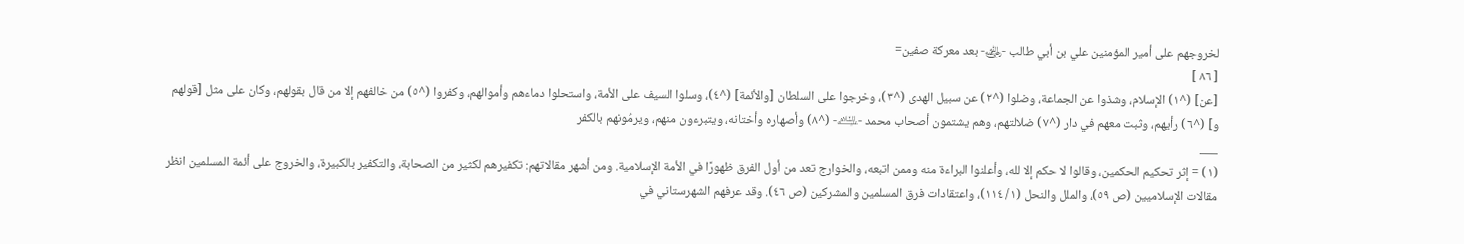لخروجهم على أمير المؤمنين علي بن أبي طالب -﵁- بعد معركة صفين=
[ ٨٦ ]
[عن] (^١) الإسلام، وشذوا عن الجماعة، وضلوا (^٢) عن سبيل الهدى (^٣)، وخرجوا على السلطان [والأئمة] (^٤)، وسلوا السيف على الأمة، واستحلوا دماءهم وأموالهم، وكفروا (^٥) من خالفهم إلا من قال بقولهم، وكان على مثل [قولهم و] (^٦) رأيهم، وثبت معهم في دار (^٧) ضلالتهم، وهم يشتمون أصحاب محمد -﵇- (^٨) وأصهاره وأختانه، ويتبرءون منهم، ويرمُونهم بالكفر
___
(١) = إثر تحكيم الحكمين، وقالوا لا حكم إلا لله، وأعلنوا البراءة منه وممن اتبعه، والخوارج تعد من أول الفرق ظهورًا في الأمة الإسلامية. ومن أشهر مقالاتهم: تكفيرهم لكثير من الصحابة، والتكفير بالكبيرة، والخروج على أئمة المسلمين انظر مقالات الإسلاميين (ص ٥٩)، والملل والنحل (١/ ١١٤)، واعتقادات فرق المسلمين والمشركين (ص ٤٦). وقد عرفهم الشهرستاني في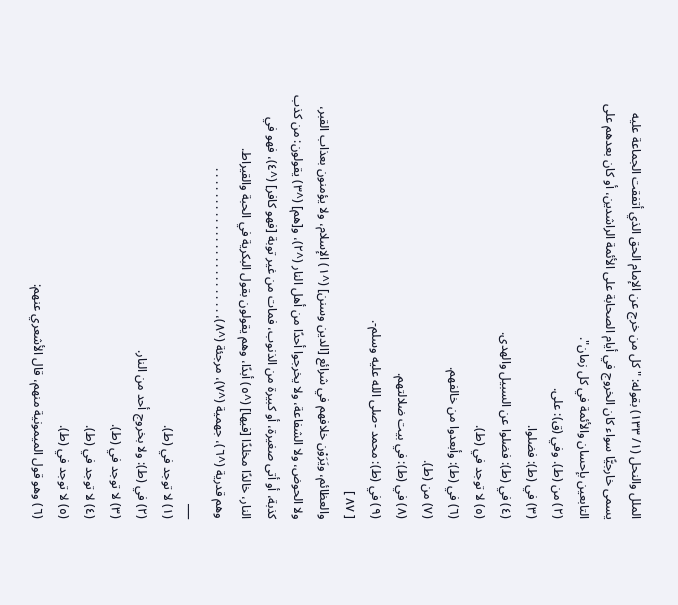الملل والنحل (١/ ١٣٣) بقوله: "كل من خرج عن الإمام الحق الذي أتفقت الجماعة عليه يسمى خارجيًّا سواء كان الخروج في أيام الصحابة على الأئمة الراشدين، أو كان بعدهم على التابعين بإحسان والأئمة في كل زمان".
(٢) من (ط). وفي (ق): على.
(٣) في (ط): فضلوا.
(٤) في (ط): فضلوا عن السبيل والهدى.
(٥) لا توجد في (ط).
(٦) في (ط): وأبعدوا من خالفهم.
(٧) من (ط).
(٨) في (ط): في بيت ضلالتهم.
(٩) في (ط): محمد -صلى الله عليه وسلم-.
[ ٨٧ ]
والعظائم، ويَرَوْن خلافهم في شرائع [الدين وسنن] (^١) الإسلام، ولا يؤمنون بعذاب القبر، ولا الحوض، ولا الشفاعة، ولا يخرجوا أحدًا من أهل النار (^٢)، و[هم] (^٣) يقولون: من كذب كذبة، أو أتى صغيرة، أو كبيرة من الذنوب، فمات من غير توبة [فهو كافر] (^٤)، فهو في النار، خالدًا مخلدًا [فيها] (^٥) أبدًا، وهم يقولون بقول البكرية في الحبة والقيراط.
وهم قدرية (^٦)، جهمية (^٧)، مرجئة (^٨)، . . . . . . . . . . . . . . . . . . . . . . .
___
(١) لا توجد في (ط).
(٢) في (ط): ولا بخروج أحد من النار.
(٣) لا توجد في (ط).
(٤) لا توجد في (ط).
(٥) لا توجد في (ط).
(٦) وهو قول الميمونية منهم، قال الأشعري عنهم: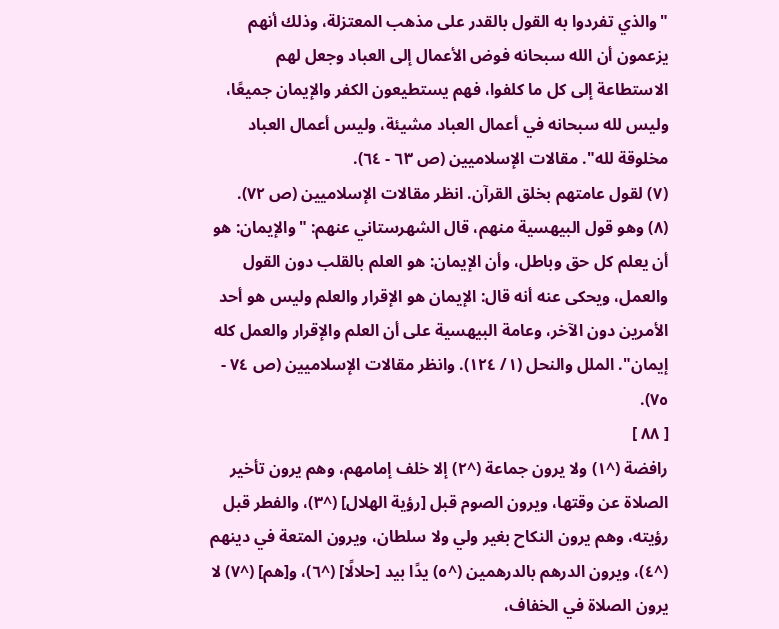"والذي تفردوا به القول بالقدر على مذهب المعتزلة، وذلك أنهم يزعمون أن الله سبحانه فوض الأعمال إلى العباد وجعل لهم الاستطاعة إلى كل ما كلفوا، فهم يستطيعون الكفر والإيمان جميعًا، وليس لله سبحانه في أعمال العباد مشيئة، وليس أعمال العباد مخلوقة لله". مقالات الإسلاميين (ص ٦٣ - ٦٤).
(٧) لقول عامتهم بخلق القرآن. انظر مقالات الإسلاميين (ص ٧٢).
(٨) وهو قول البيهسية منهم، قال الشهرستاني عنهم: "والإيمان: هو أن يعلم كل حق وباطل، وأن الإيمان: هو العلم بالقلب دون القول والعمل، ويحكى عنه أنه قال: الإيمان هو الإقرار والعلم وليس هو أحد الأمرين دون الآخر، وعامة البيهسية على أن العلم والإقرار والعمل كله إيمان". الملل والنحل (١/ ١٢٤). وانظر مقالات الإسلاميين (ص ٧٤ - ٧٥).
[ ٨٨ ]
رافضة (^١) ولا يرون جماعة (^٢) إلا خلف إمامهم، وهم يرون تأخير الصلاة عن وقتها، ويرون الصوم قبل [رؤية الهلال] (^٣)، والفطر قبل رؤيته، وهم يرون النكاح بغير ولي ولا سلطان، ويرون المتعة في دينهم (^٤)، ويرون الدرهم بالدرهمين (^٥) يدًا بيد [حلالًا] (^٦)، و[هم] (^٧) لا يرون الصلاة في الخفاف،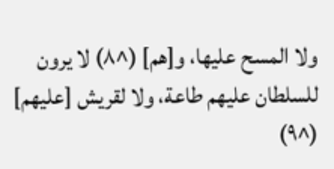ولا المسح عليها، و[هم] (^٨) لا يرون للسلطان عليهم طاعة، ولا لقريش [عليهم] (^٩)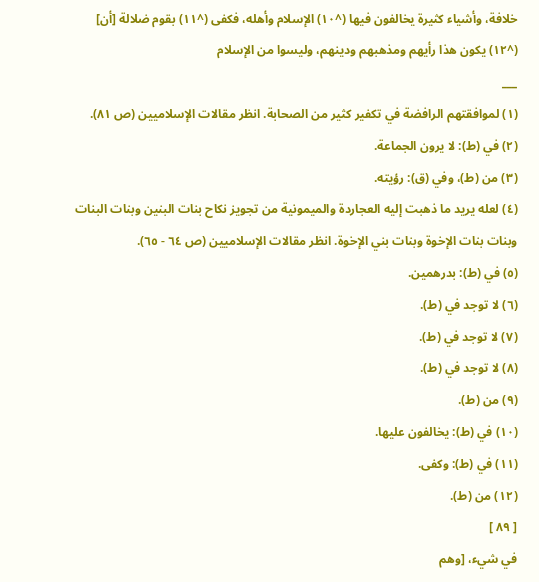خلافة، وأشياء كثيرة يخالفون فيها (^١٠) الإسلام وأهله، فكفى (^١١) بقوم ضلالة [أن] (^١٢) يكون هذا رأيهم ومذهبهم ودينهم، وليسوا من الإسلام
___
(١) لموافقتهم الرافضة في تكفير كثير من الصحابة. انظر مقالات الإسلاميين (ص ٨١).
(٢) في (ط): لا يرون الجماعة.
(٣) من (ط)، وفي (ق): رؤيته.
(٤) لعله يريد ما ذهبت إليه العجاردة والميمونية من تجويز نكاح بنات البنين وبنات البنات وبنات بنات الإخوة وبنات بني الإخوة. انظر مقالات الإسلاميين (ص ٦٤ - ٦٥).
(٥) في (ط): بدرهمين.
(٦) لا توجد في (ط).
(٧) لا توجد في (ط).
(٨) لا توجد في (ط).
(٩) من (ط).
(١٠) في (ط): يخالفون عليها.
(١١) في (ط): وكفى.
(١٢) من (ط).
[ ٨٩ ]
في شيء، [وهم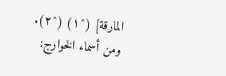المارقة] (^١) (^٢).
ومن أسماء الخوارج: